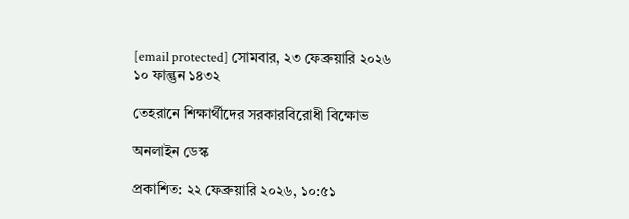[email protected] সোমবার, ২৩ ফেব্রুয়ারি ২০২৬
১০ ফাল্গুন ১৪৩২

তেহরানে শিক্ষার্থীদের সরকারবিরোধী বিক্ষোভ

অনলাইন ডেস্ক

প্রকাশিত: ২২ ফেব্রুয়ারি ২০২৬, ১০:৫১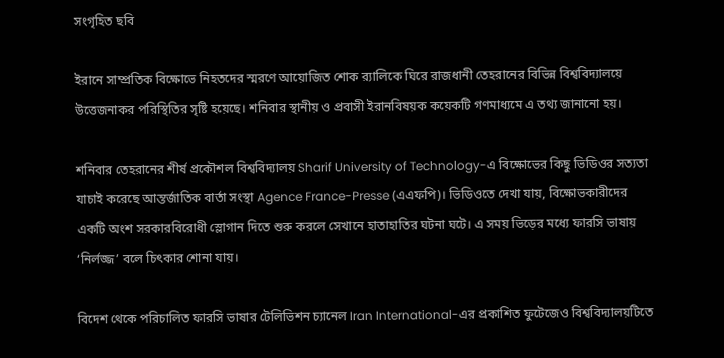সংগৃহিত ছবি

ইরানে সাম্প্রতিক বিক্ষোভে নিহতদের স্মরণে আয়োজিত শোক র‍্যালিকে ঘিরে রাজধানী তেহরানের বিভিন্ন বিশ্ববিদ্যালয়ে উত্তেজনাকর পরিস্থিতির সৃষ্টি হয়েছে। শনিবার স্থানীয় ও প্রবাসী ইরানবিষয়ক কয়েকটি গণমাধ্যমে এ তথ্য জানানো হয়।

শনিবার তেহরানের শীর্ষ প্রকৌশল বিশ্ববিদ্যালয় Sharif University of Technology-এ বিক্ষোভের কিছু ভিডিওর সত্যতা যাচাই করেছে আন্তর্জাতিক বার্তা সংস্থা Agence France-Presse (এএফপি)। ভিডিওতে দেখা যায়, বিক্ষোভকারীদের একটি অংশ সরকারবিরোধী স্লোগান দিতে শুরু করলে সেখানে হাতাহাতির ঘটনা ঘটে। এ সময় ভিড়ের মধ্যে ফারসি ভাষায় ‘নির্লজ্জ’ বলে চিৎকার শোনা যায়।

বিদেশ থেকে পরিচালিত ফারসি ভাষার টেলিভিশন চ্যানেল Iran International-এর প্রকাশিত ফুটেজেও বিশ্ববিদ্যালয়টিতে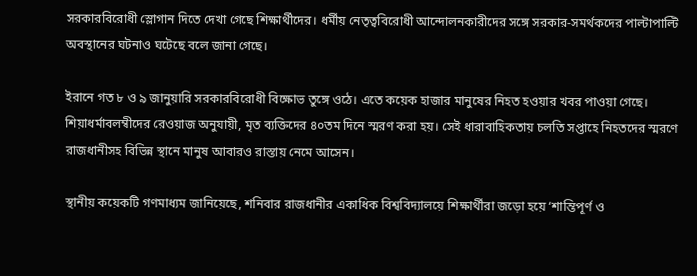সরকারবিরোধী স্লোগান দিতে দেখা গেছে শিক্ষার্থীদের। ধর্মীয় নেতৃত্ববিরোধী আন্দোলনকারীদের সঙ্গে সরকার-সমর্থকদের পাল্টাপাল্টি অবস্থানের ঘটনাও ঘটেছে বলে জানা গেছে।

ইরানে গত ৮ ও ৯ জানুয়ারি সরকারবিরোধী বিক্ষোভ তুঙ্গে ওঠে। এতে কয়েক হাজার মানুষের নিহত হওয়ার খবর পাওয়া গেছে। শিয়াধর্মাবলম্বীদের রেওয়াজ অনুযায়ী, মৃত ব্যক্তিদের ৪০তম দিনে স্মরণ করা হয়। সেই ধারাবাহিকতায় চলতি সপ্তাহে নিহতদের স্মরণে রাজধানীসহ বিভিন্ন স্থানে মানুষ আবারও রাস্তায় নেমে আসেন।

স্থানীয় কয়েকটি গণমাধ্যম জানিয়েছে, শনিবার রাজধানীর একাধিক বিশ্ববিদ্যালয়ে শিক্ষার্থীরা জড়ো হয়ে ‘শান্তিপূর্ণ ও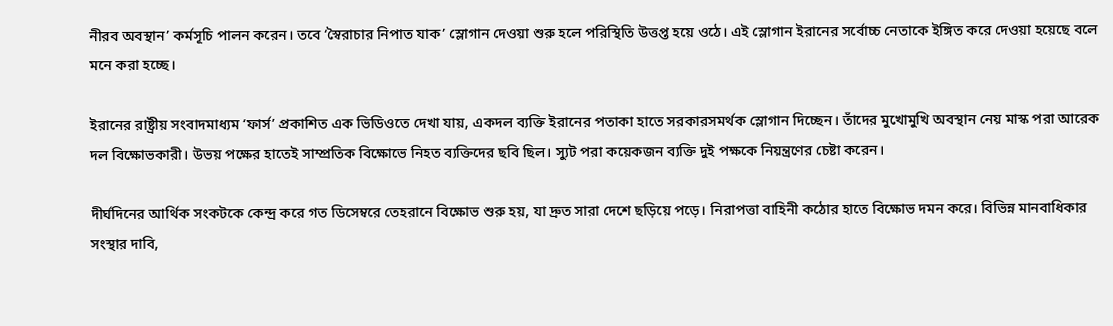নীরব অবস্থান’ কর্মসূচি পালন করেন। তবে ‘স্বৈরাচার নিপাত যাক’ স্লোগান দেওয়া শুরু হলে পরিস্থিতি উত্তপ্ত হয়ে ওঠে। এই স্লোগান ইরানের সর্বোচ্চ নেতাকে ইঙ্গিত করে দেওয়া হয়েছে বলে মনে করা হচ্ছে।

ইরানের রাষ্ট্রীয় সংবাদমাধ্যম ‘ফার্স’ প্রকাশিত এক ভিডিওতে দেখা যায়, একদল ব্যক্তি ইরানের পতাকা হাতে সরকারসমর্থক স্লোগান দিচ্ছেন। তাঁদের মুখোমুখি অবস্থান নেয় মাস্ক পরা আরেক দল বিক্ষোভকারী। উভয় পক্ষের হাতেই সাম্প্রতিক বিক্ষোভে নিহত ব্যক্তিদের ছবি ছিল। স্যুট পরা কয়েকজন ব্যক্তি দুই পক্ষকে নিয়ন্ত্রণের চেষ্টা করেন।

দীর্ঘদিনের আর্থিক সংকটকে কেন্দ্র করে গত ডিসেম্বরে তেহরানে বিক্ষোভ শুরু হয়, যা দ্রুত সারা দেশে ছড়িয়ে পড়ে। নিরাপত্তা বাহিনী কঠোর হাতে বিক্ষোভ দমন করে। বিভিন্ন মানবাধিকার সংস্থার দাবি,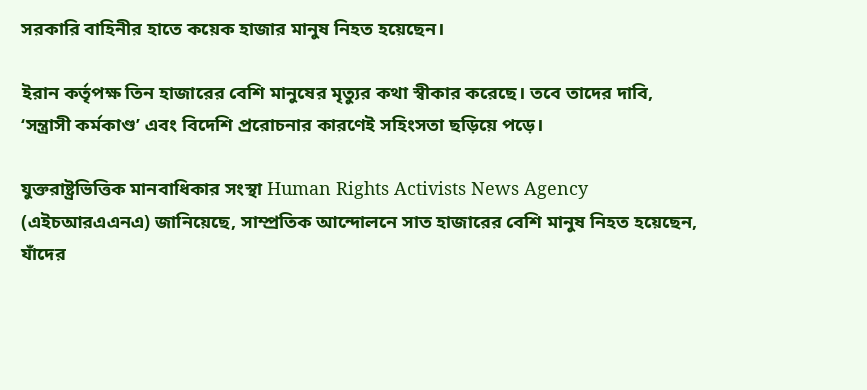সরকারি বাহিনীর হাতে কয়েক হাজার মানুষ নিহত হয়েছেন।

ইরান কর্তৃপক্ষ তিন হাজারের বেশি মানুষের মৃত্যুর কথা স্বীকার করেছে। তবে তাদের দাবি, ‘সন্ত্রাসী কর্মকাণ্ড’ এবং বিদেশি প্ররোচনার কারণেই সহিংসতা ছড়িয়ে পড়ে।

যুক্তরাষ্ট্রভিত্তিক মানবাধিকার সংস্থা Human Rights Activists News Agency (এইচআরএএনএ) জানিয়েছে, সাম্প্রতিক আন্দোলনে সাত হাজারের বেশি মানুষ নিহত হয়েছেন, যাঁদের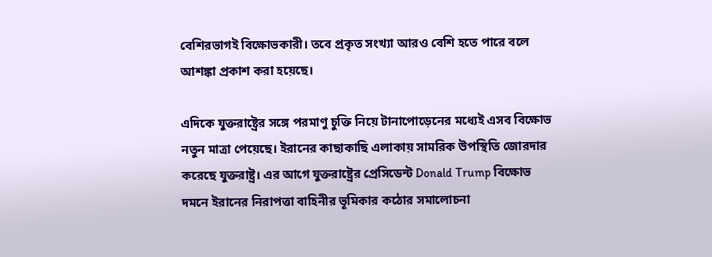বেশিরভাগই বিক্ষোভকারী। তবে প্রকৃত সংখ্যা আরও বেশি হতে পারে বলে আশঙ্কা প্রকাশ করা হয়েছে।

এদিকে যুক্তরাষ্ট্রের সঙ্গে পরমাণু চুক্তি নিয়ে টানাপোড়েনের মধ্যেই এসব বিক্ষোভ নতুন মাত্রা পেয়েছে। ইরানের কাছাকাছি এলাকায় সামরিক উপস্থিতি জোরদার করেছে যুক্তরাষ্ট্র। এর আগে যুক্তরাষ্ট্রের প্রেসিডেন্ট Donald Trump বিক্ষোভ দমনে ইরানের নিরাপত্তা বাহিনীর ভূমিকার কঠোর সমালোচনা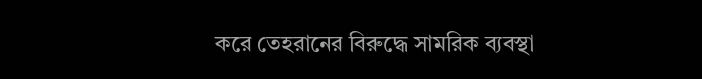করে তেহরানের বিরুদ্ধে সামরিক ব্যবস্থা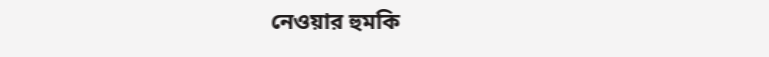নেওয়ার হুমকি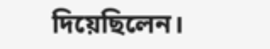দিয়েছিলেন।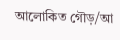আলোকিত গৌড়/আ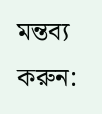মন্তব্য করুন: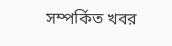সম্পর্কিত খবর